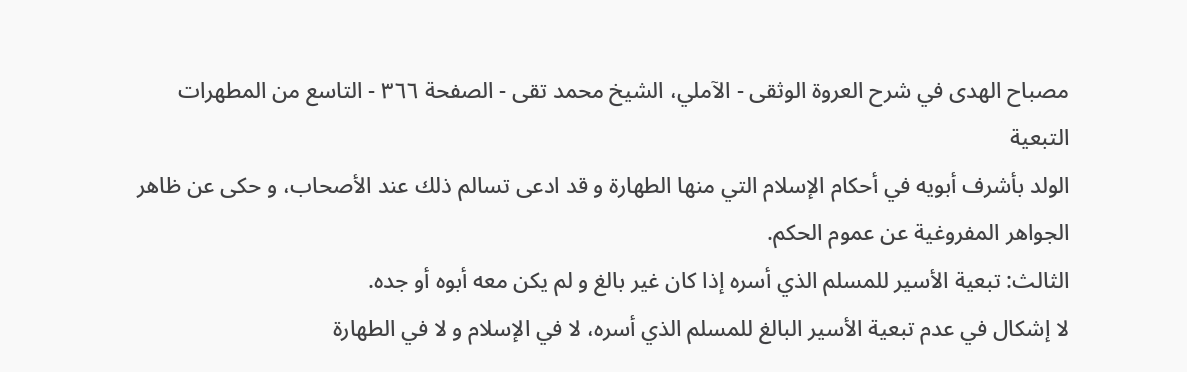مصباح الهدى في شرح العروة الوثقى - الآملي، الشيخ محمد تقى - الصفحة ٣٦٦ - التاسع من المطهرات التبعية
الولد بأشرف أبويه في أحكام الإسلام التي منها الطهارة و قد ادعى تسالم ذلك عند الأصحاب، و حكى عن ظاهر الجواهر المفروغية عن عموم الحكم.
الثالث: تبعية الأسير للمسلم الذي أسره إذا كان غير بالغ و لم يكن معه أبوه أو جده.
لا إشكال في عدم تبعية الأسير البالغ للمسلم الذي أسره، لا في الإسلام و لا في الطهارة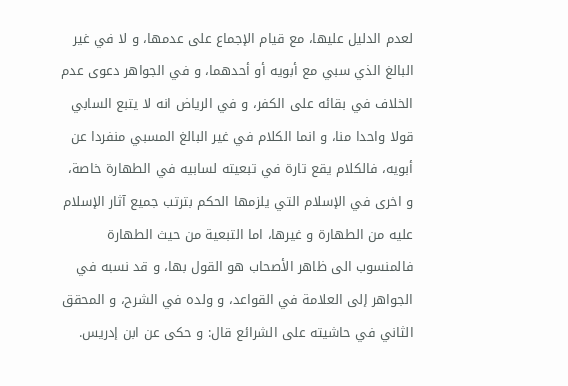لعدم الدليل عليها، مع قيام الإجماع على عدمها، و لا في غير البالغ الذي سبي مع أبويه أو أحدهما، و في الجواهر دعوى عدم الخلاف في بقائه على الكفر، و في الرياض انه لا يتبع السابي قولا واحدا منا، و انما الكلام في غير البالغ المسبي منفردا عن أبويه، فالكلام يقع تارة في تبعيته لسابيه في الطهارة خاصة، و اخرى في الإسلام التي يلزمها الحكم بترتب جميع آثار الإسلام عليه من الطهارة و غيرها، اما التبعية من حيث الطهارة فالمنسوب الى ظاهر الأصحاب هو القول بها، و قد نسبه في الجواهر إلى العلامة في القواعد، و ولده في الشرح، و المحقق الثاني في حاشيته على الشرائع قال: و حكى عن ابن إدريس.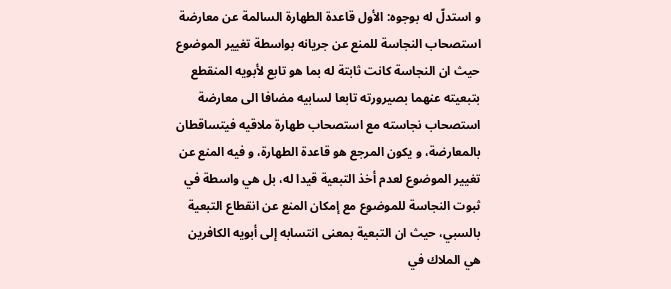و استدلّ له بوجوه: الأول قاعدة الطهارة السالمة عن معارضة استصحاب النجاسة للمنع عن جريانه بواسطة تغيير الموضوع حيث ان النجاسة كانت ثابتة له بما هو تابع لأبويه المنقطع بتبعيته عنهما بصيرورته تابعا لسابيه مضافا الى معارضة استصحاب نجاسته مع استصحاب طهارة ملاقيه فيتساقطان بالمعارضة، و يكون المرجع هو قاعدة الطهارة، و فيه المنع عن تغيير الموضوع لعدم أخذ التبعية قيدا له، بل هي واسطة في ثبوت النجاسة للموضوع مع إمكان المنع عن انقطاع التبعية بالسبي، حيث ان التبعية بمعنى انتسابه إلى أبويه الكافرين هي الملاك في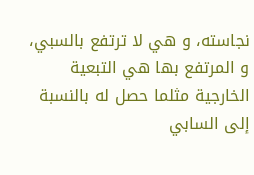نجاسته، و هي لا ترتفع بالسبي، و المرتفع بها هي التبعية الخارجية مثلما حصل له بالنسبة إلى السابي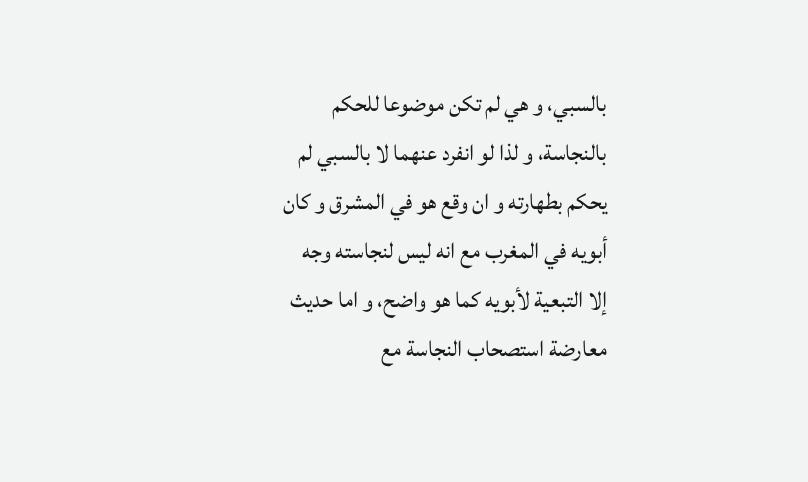بالسبي، و هي لم تكن موضوعا للحكم بالنجاسة، و لذا لو انفرد عنهما لا بالسبي لم يحكم بطهارته و ان وقع هو في المشرق و كان أبويه في المغرب مع انه ليس لنجاسته وجه إلا التبعية لأبويه كما هو واضح، و اما حديث معارضة استصحاب النجاسة مع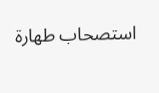استصحاب طهارة